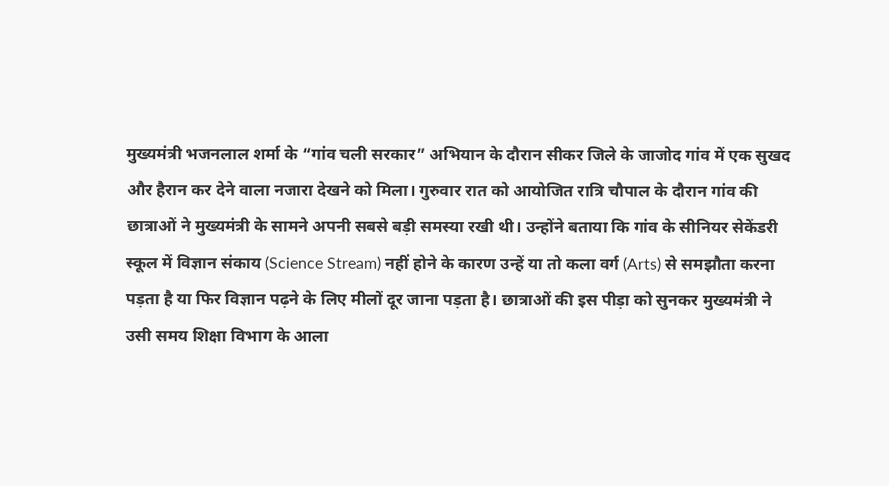मुख्यमंत्री भजनलाल शर्मा के “गांव चली सरकार” अभियान के दौरान सीकर जिले के जाजोद गांव में एक सुखद और हैरान कर देने वाला नजारा देखने को मिला। गुरुवार रात को आयोजित रात्रि चौपाल के दौरान गांव की छात्राओं ने मुख्यमंत्री के सामने अपनी सबसे बड़ी समस्या रखी थी। उन्होंने बताया कि गांव के सीनियर सेकेंडरी स्कूल में विज्ञान संकाय (Science Stream) नहीं होने के कारण उन्हें या तो कला वर्ग (Arts) से समझौता करना पड़ता है या फिर विज्ञान पढ़ने के लिए मीलों दूर जाना पड़ता है। छात्राओं की इस पीड़ा को सुनकर मुख्यमंत्री ने उसी समय शिक्षा विभाग के आला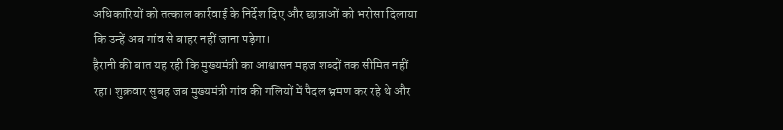अधिकारियों को तत्काल कार्रवाई के निर्देश दिए और छात्राओं को भरोसा दिलाया कि उन्हें अब गांव से बाहर नहीं जाना पड़ेगा।
हैरानी की बात यह रही कि मुख्यमंत्री का आश्वासन महज शब्दों तक सीमित नहीं रहा। शुक्रवार सुबह जब मुख्यमंत्री गांव की गलियों में पैदल भ्रमण कर रहे थे और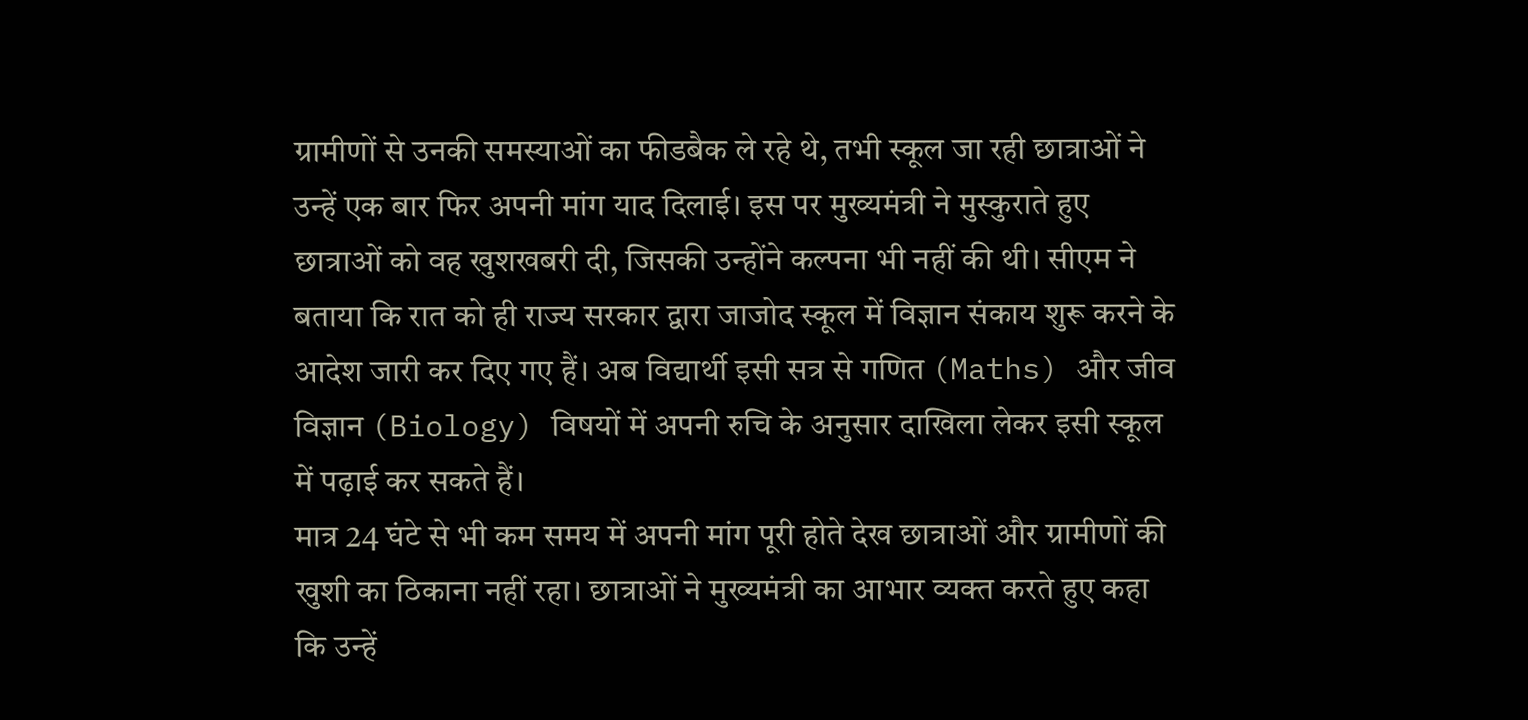ग्रामीणों से उनकी समस्याओं का फीडबैक ले रहे थे, तभी स्कूल जा रही छात्राओं ने उन्हें एक बार फिर अपनी मांग याद दिलाई। इस पर मुख्यमंत्री ने मुस्कुराते हुए छात्राओं को वह खुशखबरी दी, जिसकी उन्होंने कल्पना भी नहीं की थी। सीएम ने बताया कि रात को ही राज्य सरकार द्वारा जाजोद स्कूल में विज्ञान संकाय शुरू करने के आदेश जारी कर दिए गए हैं। अब विद्यार्थी इसी सत्र से गणित (Maths) और जीव विज्ञान (Biology) विषयों में अपनी रुचि के अनुसार दाखिला लेकर इसी स्कूल में पढ़ाई कर सकते हैं।
मात्र 24 घंटे से भी कम समय में अपनी मांग पूरी होते देख छात्राओं और ग्रामीणों की खुशी का ठिकाना नहीं रहा। छात्राओं ने मुख्यमंत्री का आभार व्यक्त करते हुए कहा कि उन्हें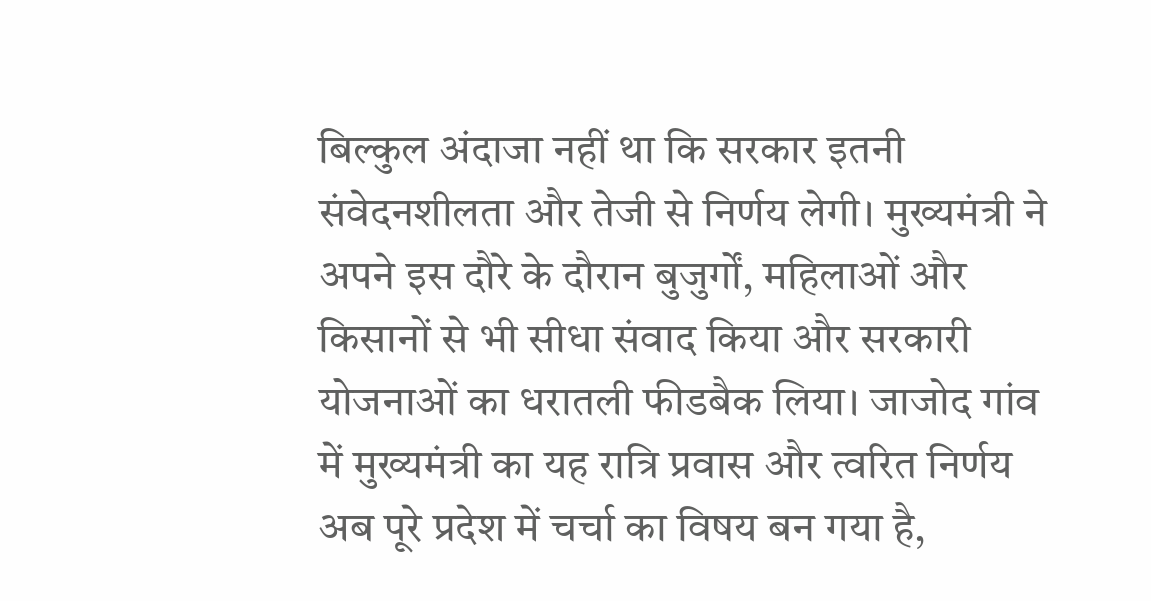बिल्कुल अंदाजा नहीं था कि सरकार इतनी संवेदनशीलता और तेजी से निर्णय लेगी। मुख्यमंत्री ने अपने इस दौरे के दौरान बुजुर्गों, महिलाओं और किसानों से भी सीधा संवाद किया और सरकारी योजनाओं का धरातली फीडबैक लिया। जाजोद गांव में मुख्यमंत्री का यह रात्रि प्रवास और त्वरित निर्णय अब पूरे प्रदेश में चर्चा का विषय बन गया है,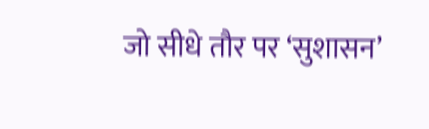जो सीधे तौर पर ‘सुशासन’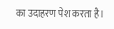का उदाहरण पेश करता है।